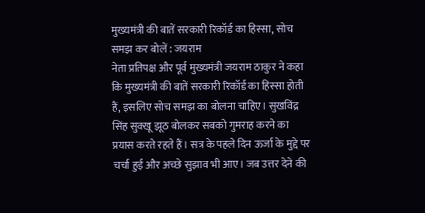मुख्यमंत्री की बातें सरकारी रिकॉर्ड का हिस्सा, सोच समझ कर बोलें : जयराम
नेता प्रतिपक्ष और पूर्व मुख्यमंत्री जयराम ठाकुर ने कहा कि मुख्यमंत्री की बातें सरकारी रिकॉर्ड का हिस्सा होती हैं, इसलिए सोच समझ का बोलना चाहिए। सुखविंद्र सिंह सुक्खू झूठ बोलकर सबको गुमराह करने का प्रयास करते रहते हैं। सत्र के पहले दिन ऊर्जा के मुद्दे पर चर्चा हुई और अच्छे सुझाव भी आए। जब उत्तर देने की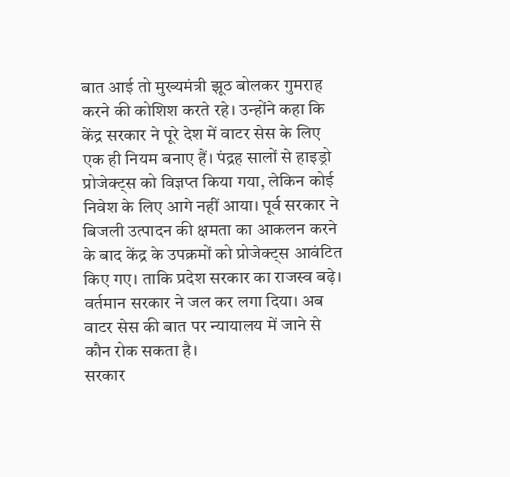बात आई तो मुख्यमंत्री झूठ बोलकर गुमराह करने की कोशिश करते रहे। उन्होंने कहा कि केंद्र सरकार ने पूरे देश में वाटर सेस के लिए एक ही नियम बनाए हैं। पंद्रह सालों से हाइड्रो प्रोजेक्ट्स को विज्ञप्त किया गया, लेकिन कोई निवेश के लिए आगे नहीं आया। पूर्व सरकार ने बिजली उत्पादन की क्षमता का आकलन करने के बाद केंद्र के उपक्रमों को प्रोजेक्ट्स आवंटित किए गए। ताकि प्रदेश सरकार का राजस्व बढ़े। वर्तमान सरकार ने जल कर लगा दिया। अब वाटर सेस की बात पर न्यायालय में जाने से कौन रोक सकता है।
सरकार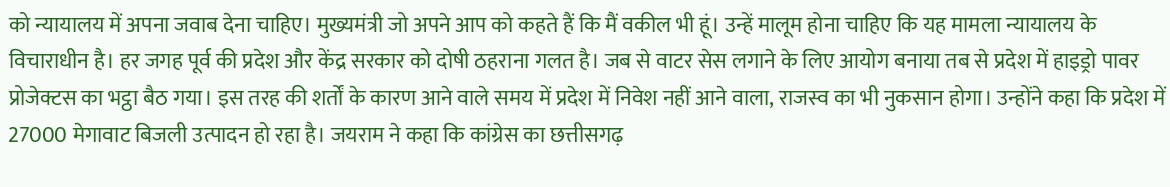को न्यायालय में अपना जवाब देना चाहिए। मुख्यमंत्री जो अपने आप को कहते हैं कि मैं वकील भी हूं। उन्हें मालूम होना चाहिए कि यह मामला न्यायालय के विचाराधीन है। हर जगह पूर्व की प्रदेश और केंद्र सरकार को दोषी ठहराना गलत है। जब से वाटर सेस लगाने के लिए आयोग बनाया तब से प्रदेश में हाइड्रो पावर प्रोजेक्टस का भट्ठा बैठ गया। इस तरह की शर्तों के कारण आने वाले समय में प्रदेश में निवेश नहीं आने वाला, राजस्व का भी नुकसान होगा। उन्होंने कहा कि प्रदेश में 27000 मेगावाट बिजली उत्पादन हो रहा है। जयराम ने कहा कि कांग्रेस का छत्तीसगढ़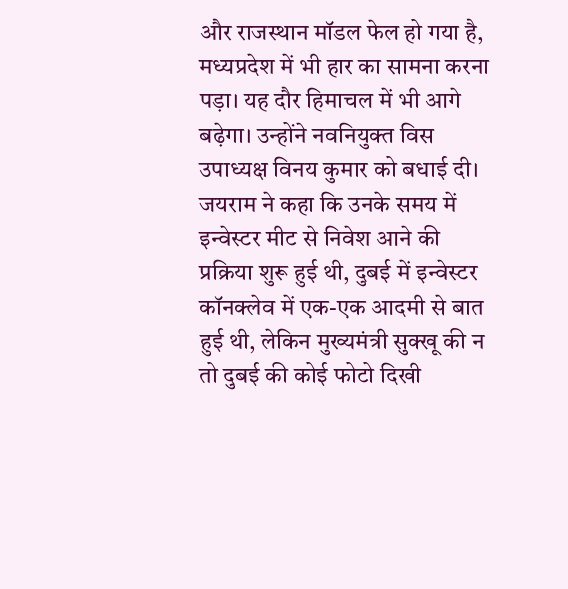और राजस्थान मॉडल फेल हो गया है, मध्यप्रदेश में भी हार का सामना करना पड़ा। यह दौर हिमाचल में भी आगे बढ़ेगा। उन्होंने नवनियुक्त विस उपाध्यक्ष विनय कुमार को बधाई दी। जयराम ने कहा कि उनके समय में इन्वेस्टर मीट से निवेश आने की प्रक्रिया शुरू हुई थी, दुबई में इन्वेस्टर कॉनक्लेव में एक-एक आदमी से बात हुई थी, लेकिन मुख्यमंत्री सुक्खू की न तो दुबई की कोई फोटो दिखी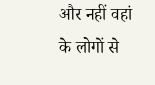और नहीं वहां के लोगों से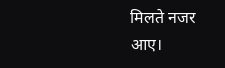मिलते नजर आए।